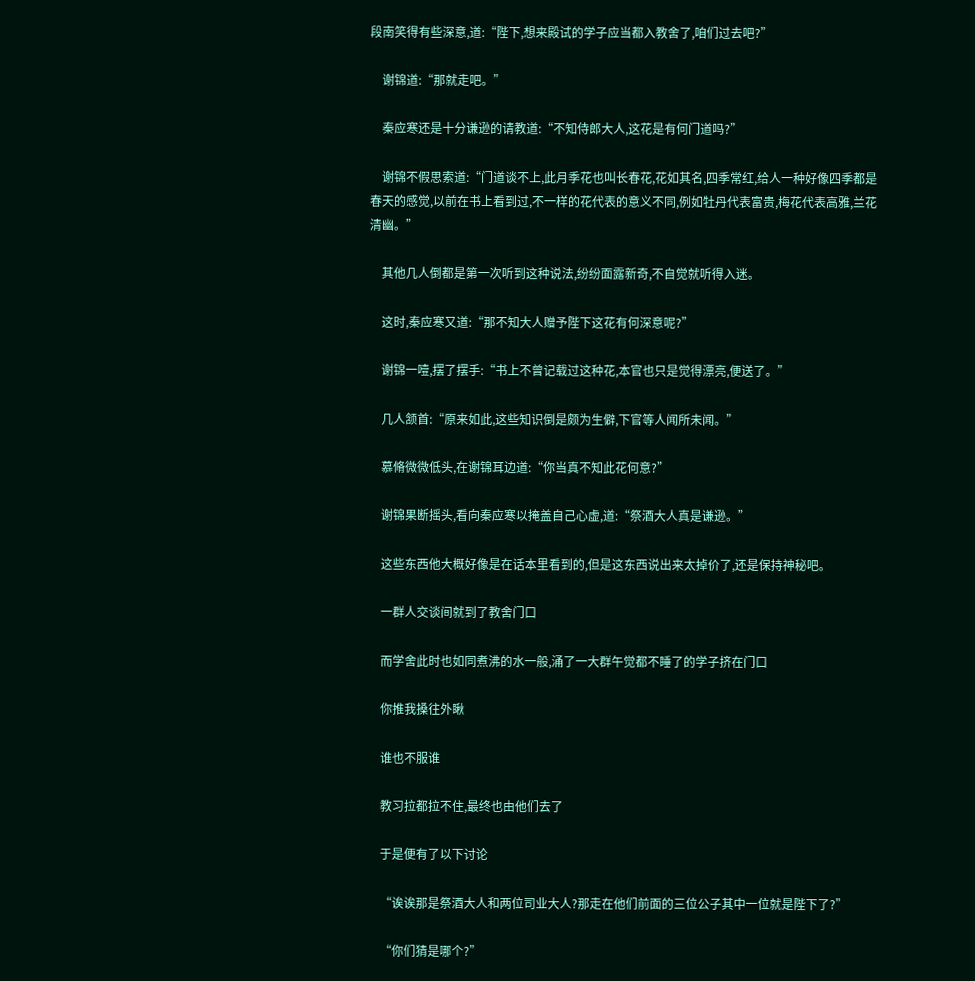段南笑得有些深意,道:“陛下,想来殿试的学子应当都入教舍了,咱们过去吧?”

    谢锦道:“那就走吧。”

    秦应寒还是十分谦逊的请教道:“不知侍郎大人,这花是有何门道吗?”

    谢锦不假思索道:“门道谈不上,此月季花也叫长春花,花如其名,四季常红,给人一种好像四季都是春天的感觉,以前在书上看到过,不一样的花代表的意义不同,例如牡丹代表富贵,梅花代表高雅,兰花清幽。”

    其他几人倒都是第一次听到这种说法,纷纷面露新奇,不自觉就听得入迷。

    这时,秦应寒又道:“那不知大人赠予陛下这花有何深意呢?”

    谢锦一噎,摆了摆手:“书上不曾记载过这种花,本官也只是觉得漂亮,便送了。”

    几人颔首:“原来如此,这些知识倒是颇为生僻,下官等人闻所未闻。”

    慕脩微微低头,在谢锦耳边道:“你当真不知此花何意?”

    谢锦果断摇头,看向秦应寒以掩盖自己心虚,道:“祭酒大人真是谦逊。”

    这些东西他大概好像是在话本里看到的,但是这东西说出来太掉价了,还是保持神秘吧。

    一群人交谈间就到了教舍门口

    而学舍此时也如同煮沸的水一般,涌了一大群午觉都不睡了的学子挤在门口

    你推我搡往外瞅

    谁也不服谁

    教习拉都拉不住,最终也由他们去了

    于是便有了以下讨论

    “诶诶那是祭酒大人和两位司业大人?那走在他们前面的三位公子其中一位就是陛下了?”

    “你们猜是哪个?”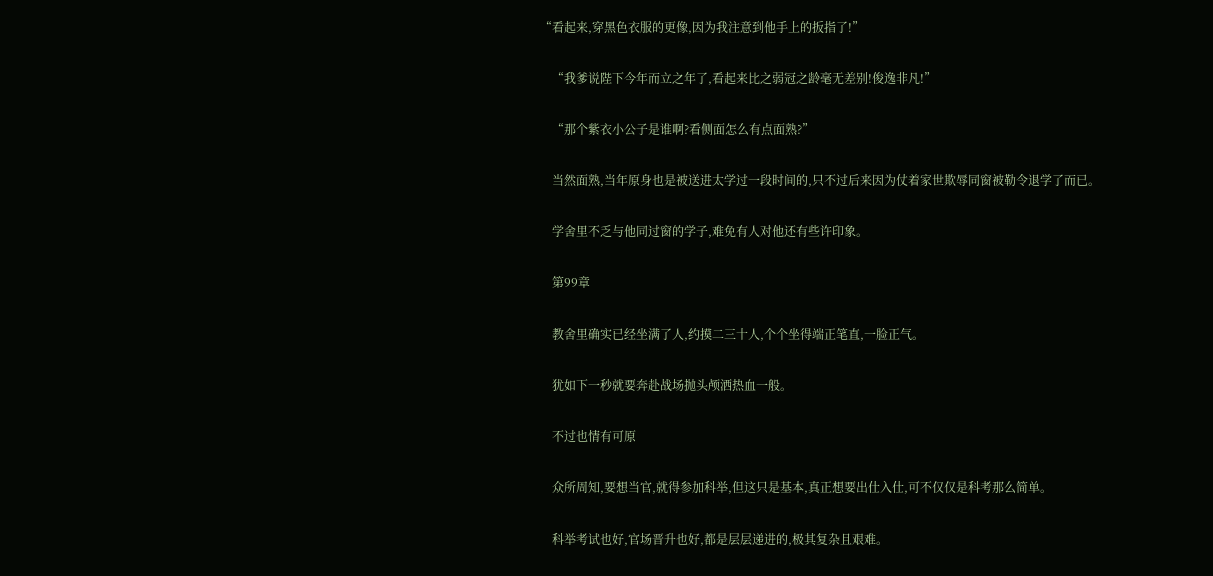“看起来,穿黑色衣服的更像,因为我注意到他手上的扳指了!”

    “我爹说陛下今年而立之年了,看起来比之弱冠之龄毫无差别!俊逸非凡!”

    “那个紫衣小公子是谁啊?看侧面怎么有点面熟?”

    当然面熟,当年原身也是被送进太学过一段时间的,只不过后来因为仗着家世欺辱同窗被勒令退学了而已。

    学舍里不乏与他同过窗的学子,难免有人对他还有些许印象。

    第99章

    教舍里确实已经坐满了人,约摸二三十人,个个坐得端正笔直,一脸正气。

    犹如下一秒就要奔赴战场抛头颅洒热血一般。

    不过也情有可原

    众所周知,要想当官,就得参加科举,但这只是基本,真正想要出仕入仕,可不仅仅是科考那么简单。

    科举考试也好,官场晋升也好,都是层层递进的,极其复杂且艰难。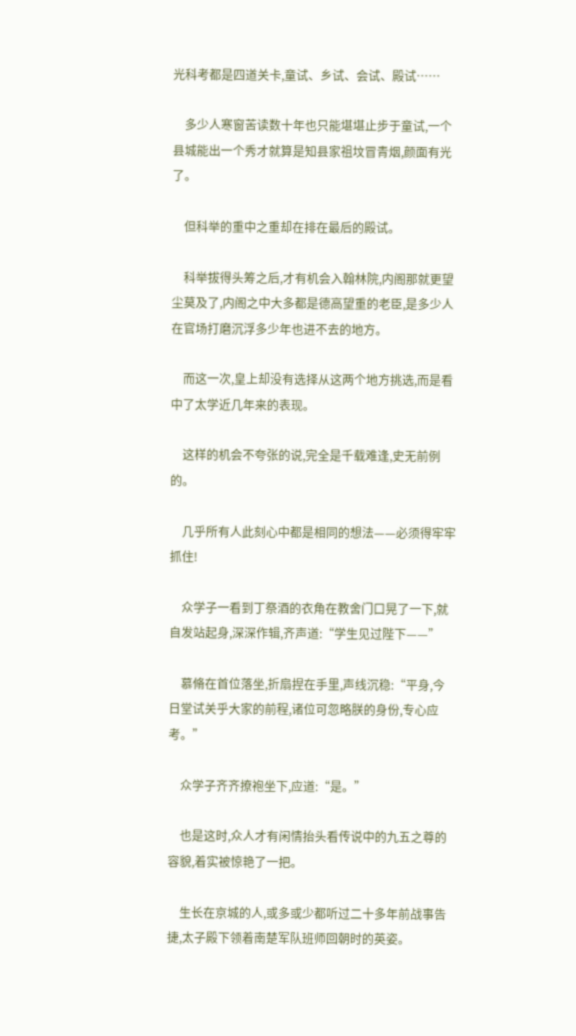光科考都是四道关卡,童试、乡试、会试、殿试……

    多少人寒窗苦读数十年也只能堪堪止步于童试,一个县城能出一个秀才就算是知县家祖坟冒青烟,颜面有光了。

    但科举的重中之重却在排在最后的殿试。

    科举拔得头筹之后,才有机会入翰林院,内阁那就更望尘莫及了,内阁之中大多都是德高望重的老臣,是多少人在官场打磨沉浮多少年也进不去的地方。

    而这一次,皇上却没有选择从这两个地方挑选,而是看中了太学近几年来的表现。

    这样的机会不夸张的说,完全是千载难逢,史无前例的。

    几乎所有人此刻心中都是相同的想法——必须得牢牢抓住!

    众学子一看到丁祭酒的衣角在教舍门口晃了一下,就自发站起身,深深作辑,齐声道:“学生见过陛下——”

    慕脩在首位落坐,折扇捏在手里,声线沉稳:“平身,今日堂试关乎大家的前程,诸位可忽略朕的身份,专心应考。”

    众学子齐齐撩袍坐下,应道:“是。”

    也是这时,众人才有闲情抬头看传说中的九五之尊的容貌,着实被惊艳了一把。

    生长在京城的人,或多或少都听过二十多年前战事告捷,太子殿下领着南楚军队班师回朝时的英姿。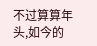不过算算年头,如今的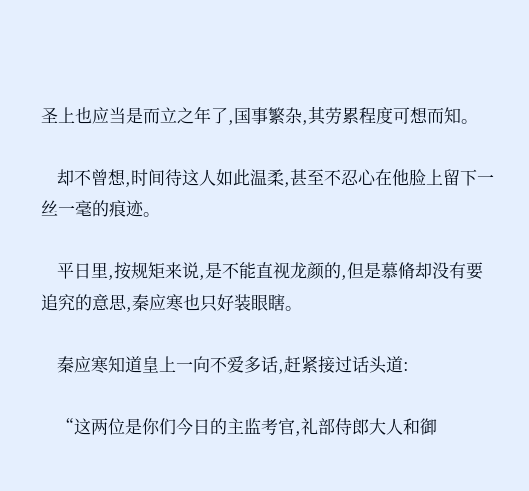圣上也应当是而立之年了,国事繁杂,其劳累程度可想而知。

    却不曾想,时间待这人如此温柔,甚至不忍心在他脸上留下一丝一毫的痕迹。

    平日里,按规矩来说,是不能直视龙颜的,但是慕脩却没有要追究的意思,秦应寒也只好装眼瞎。

    秦应寒知道皇上一向不爱多话,赶紧接过话头道:

    “这两位是你们今日的主监考官,礼部侍郎大人和御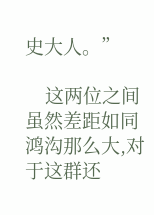史大人。”

    这两位之间虽然差距如同鸿沟那么大,对于这群还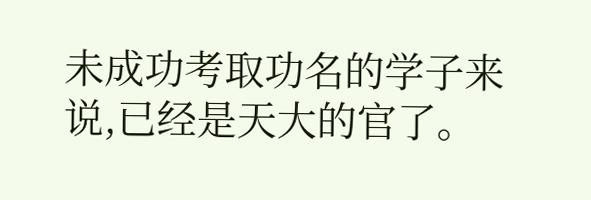未成功考取功名的学子来说,已经是天大的官了。